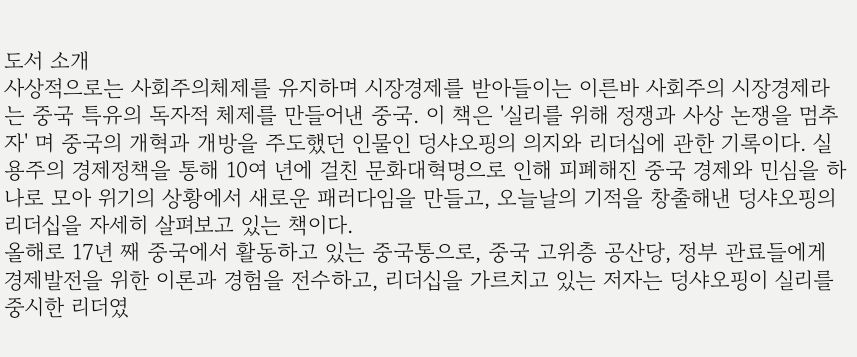도서 소개
사상적으로는 사회주의체제를 유지하며 시장경제를 받아들이는 이른바 사회주의 시장경제라는 중국 특유의 독자적 체제를 만들어낸 중국. 이 책은 '실리를 위해 정쟁과 사상 논쟁을 멈추자' 며 중국의 개혁과 개방을 주도했던 인물인 덩샤오핑의 의지와 리더십에 관한 기록이다. 실용주의 경제정책을 통해 10여 년에 걸친 문화대혁명으로 인해 피폐해진 중국 경제와 민심을 하나로 모아 위기의 상황에서 새로운 패러다임을 만들고, 오늘날의 기적을 창출해낸 덩샤오핑의 리더십을 자세히 살펴보고 있는 책이다.
올해로 17년 째 중국에서 활동하고 있는 중국통으로, 중국 고위층 공산당, 정부 관료들에게 경제발전을 위한 이론과 경험을 전수하고, 리더십을 가르치고 있는 저자는 덩샤오핑이 실리를 중시한 리더였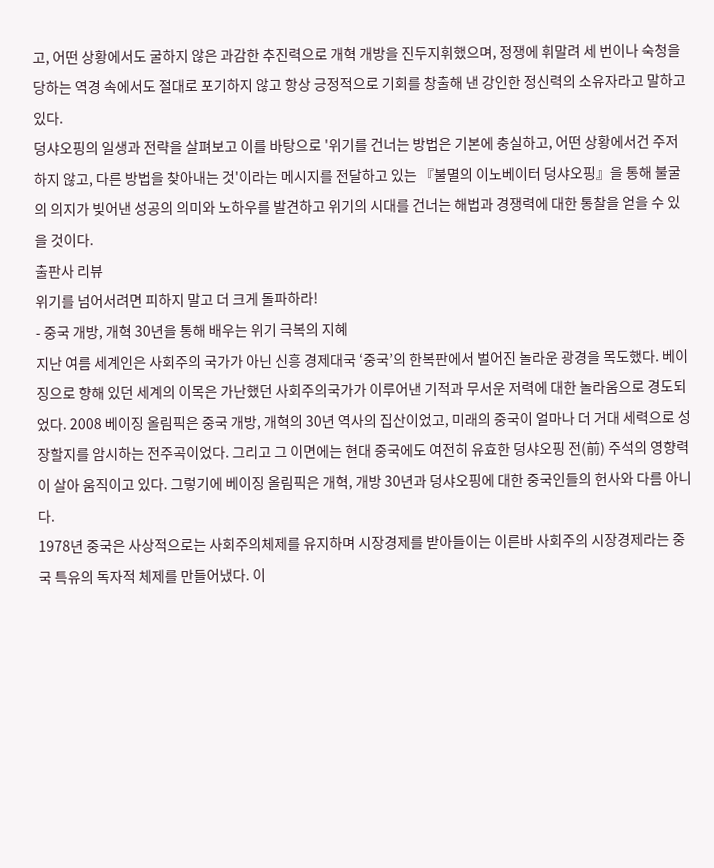고, 어떤 상황에서도 굴하지 않은 과감한 추진력으로 개혁 개방을 진두지휘했으며, 정쟁에 휘말려 세 번이나 숙청을 당하는 역경 속에서도 절대로 포기하지 않고 항상 긍정적으로 기회를 창출해 낸 강인한 정신력의 소유자라고 말하고 있다.
덩샤오핑의 일생과 전략을 살펴보고 이를 바탕으로 '위기를 건너는 방법은 기본에 충실하고, 어떤 상황에서건 주저하지 않고, 다른 방법을 찾아내는 것'이라는 메시지를 전달하고 있는 『불멸의 이노베이터 덩샤오핑』을 통해 불굴의 의지가 빚어낸 성공의 의미와 노하우를 발견하고 위기의 시대를 건너는 해법과 경쟁력에 대한 통찰을 얻을 수 있을 것이다.
출판사 리뷰
위기를 넘어서려면 피하지 말고 더 크게 돌파하라!
- 중국 개방, 개혁 30년을 통해 배우는 위기 극복의 지혜
지난 여름 세계인은 사회주의 국가가 아닌 신흥 경제대국 ‘중국’의 한복판에서 벌어진 놀라운 광경을 목도했다. 베이징으로 향해 있던 세계의 이목은 가난했던 사회주의국가가 이루어낸 기적과 무서운 저력에 대한 놀라움으로 경도되었다. 2008 베이징 올림픽은 중국 개방, 개혁의 30년 역사의 집산이었고, 미래의 중국이 얼마나 더 거대 세력으로 성장할지를 암시하는 전주곡이었다. 그리고 그 이면에는 현대 중국에도 여전히 유효한 덩샤오핑 전(前) 주석의 영향력이 살아 움직이고 있다. 그렇기에 베이징 올림픽은 개혁, 개방 30년과 덩샤오핑에 대한 중국인들의 헌사와 다름 아니다.
1978년 중국은 사상적으로는 사회주의체제를 유지하며 시장경제를 받아들이는 이른바 사회주의 시장경제라는 중국 특유의 독자적 체제를 만들어냈다. 이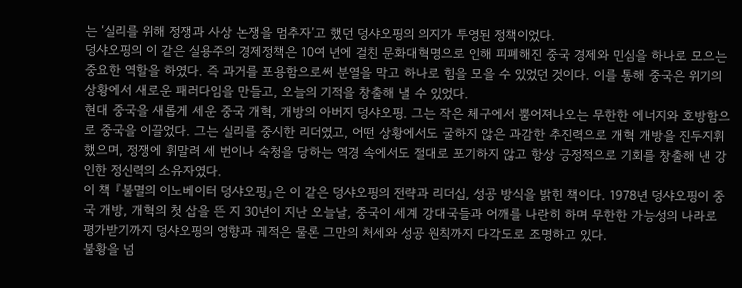는 ‘실리를 위해 정쟁과 사상 논쟁을 멈추자’고 했던 덩샤오핑의 의지가 투영된 정책이었다.
덩샤오핑의 이 같은 실용주의 경제정책은 10여 년에 걸친 문화대혁명으로 인해 피폐해진 중국 경제와 민심을 하나로 모으는 중요한 역할을 하였다. 즉 과거를 포용함으로써 분열을 막고 하나로 힘을 모을 수 있었던 것이다. 이를 통해 중국은 위기의 상황에서 새로운 패러다임을 만들고, 오늘의 기적을 창출해 낼 수 있었다.
현대 중국을 새롭게 세운 중국 개혁, 개방의 아버지 덩샤오핑. 그는 작은 체구에서 뿜어져나오는 무한한 에너지와 호방함으로 중국을 이끌었다. 그는 실리를 중시한 리더였고, 어떤 상황에서도 굴하지 않은 과감한 추진력으로 개혁 개방을 진두지휘했으며, 정쟁에 휘말려 세 번이나 숙청을 당하는 역경 속에서도 절대로 포기하지 않고 항상 긍정적으로 기회를 창출해 낸 강인한 정신력의 소유자였다.
이 책 『불멸의 이노베이터 덩샤오핑』은 이 같은 덩샤오핑의 전략과 리더십, 성공 방식을 밝힌 책이다. 1978년 덩샤오핑이 중국 개방, 개혁의 첫 삽을 뜬 지 30년이 지난 오늘날, 중국이 세계 강대국들과 어깨를 나란히 하며 무한한 가능성의 나라로 평가받기까지 덩샤오핑의 영향과 궤적은 물론 그만의 처세와 성공 원칙까지 다각도로 조명하고 있다.
불황을 넘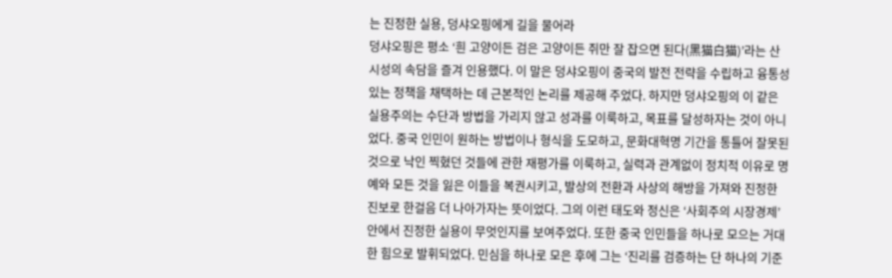는 진정한 실용, 덩샤오핑에게 길을 물어라
덩샤오핑은 평소 ‘흰 고양이든 검은 고양이든 쥐만 잘 잡으면 된다(黑猫白猫)’라는 산시성의 속담을 즐겨 인용했다. 이 말은 덩샤오핑이 중국의 발전 전략을 수립하고 융통성 있는 정책을 채택하는 데 근본적인 논리를 제공해 주었다. 하지만 덩샤오핑의 이 같은 실용주의는 수단과 방법을 가리지 않고 성과를 이룩하고, 목표를 달성하자는 것이 아니었다. 중국 인민이 원하는 방법이나 형식을 도모하고, 문화대혁명 기간을 통틀어 잘못된 것으로 낙인 찍혔던 것들에 관한 재평가를 이룩하고, 실력과 관계없이 정치적 이유로 명예와 모든 것을 잃은 이들을 복권시키고, 발상의 전환과 사상의 해방을 가져와 진정한 진보로 한걸음 더 나아가자는 뜻이었다. 그의 이런 태도와 정신은 ‘사회주의 시장경제’ 안에서 진정한 실용이 무엇인지를 보여주었다. 또한 중국 인민들을 하나로 모으는 거대한 힘으로 발휘되었다. 민심을 하나로 모은 후에 그는 ‘진리를 검증하는 단 하나의 기준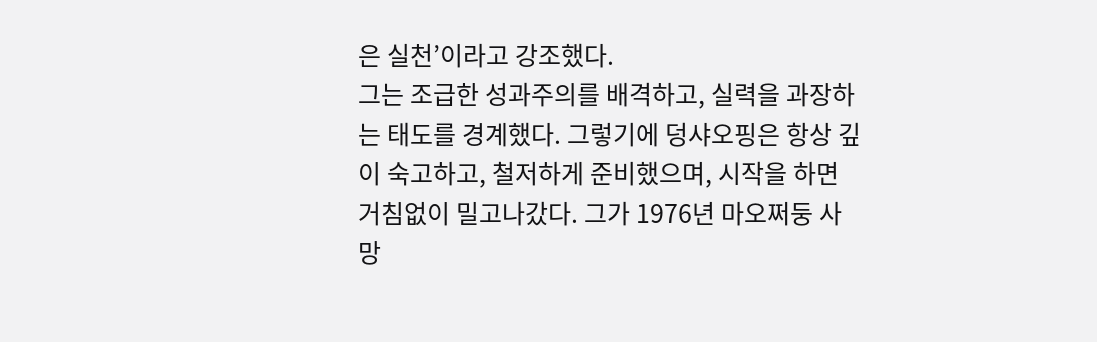은 실천’이라고 강조했다.
그는 조급한 성과주의를 배격하고, 실력을 과장하는 태도를 경계했다. 그렇기에 덩샤오핑은 항상 깊이 숙고하고, 철저하게 준비했으며, 시작을 하면 거침없이 밀고나갔다. 그가 1976년 마오쩌둥 사망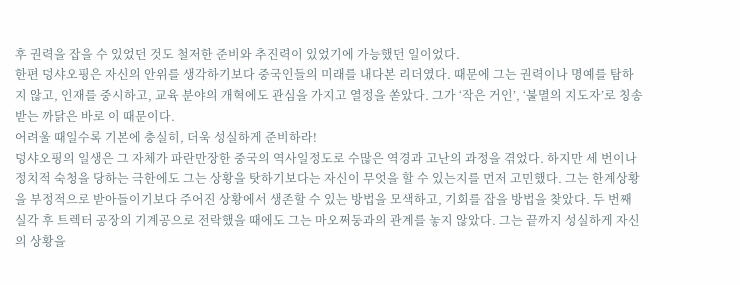후 권력을 잡을 수 있었던 것도 철저한 준비와 추진력이 있었기에 가능했던 일이었다.
한편 덩샤오핑은 자신의 안위를 생각하기보다 중국인들의 미래를 내다본 리더였다. 때문에 그는 권력이나 명예를 탐하지 않고, 인재를 중시하고, 교육 분야의 개혁에도 관심을 가지고 열정을 쏟았다. 그가 ‘작은 거인’, ‘불멸의 지도자’로 칭송받는 까닭은 바로 이 때문이다.
어려울 때일수록 기본에 충실히, 더욱 성실하게 준비하라!
덩샤오핑의 일생은 그 자체가 파란만장한 중국의 역사일정도로 수많은 역경과 고난의 과정을 겪었다. 하지만 세 번이나 정치적 숙청을 당하는 극한에도 그는 상황을 탓하기보다는 자신이 무엇을 할 수 있는지를 먼저 고민했다. 그는 한계상황을 부정적으로 받아들이기보다 주어진 상황에서 생존할 수 있는 방법을 모색하고, 기회를 잡을 방법을 찾았다. 두 번째 실각 후 트렉터 공장의 기계공으로 전락했을 때에도 그는 마오쩌둥과의 관계를 놓지 않았다. 그는 끝까지 성실하게 자신의 상황을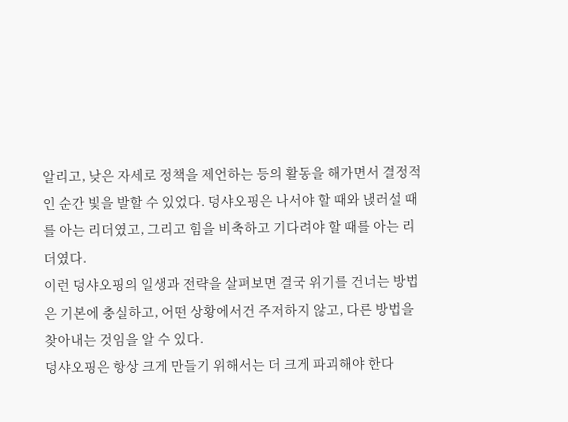알리고, 낮은 자세로 정책을 제언하는 등의 활동을 해가면서 결정적인 순간 빛을 발할 수 있었다. 덩샤오핑은 나서야 할 때와 낹러설 때를 아는 리더였고, 그리고 힘을 비축하고 기다려야 할 때를 아는 리더였다.
이런 덩샤오핑의 일생과 전략을 살펴보면 결국 위기를 건너는 방법은 기본에 충실하고, 어떤 상황에서건 주저하지 않고, 다른 방법을 찾아내는 것임을 알 수 있다.
덩샤오핑은 항상 크게 만들기 위해서는 더 크게 파괴해야 한다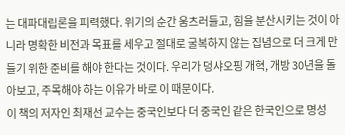는 대파대립론을 피력했다. 위기의 순간 움츠러들고, 힘을 분산시키는 것이 아니라 명확한 비전과 목표를 세우고 절대로 굴복하지 않는 집념으로 더 크게 만들기 위한 준비를 해야 한다는 것이다. 우리가 덩샤오핑 개혁, 개방 30년을 돌아보고, 주목해야 하는 이유가 바로 이 때문이다.
이 책의 저자인 최재선 교수는 중국인보다 더 중국인 같은 한국인으로 명성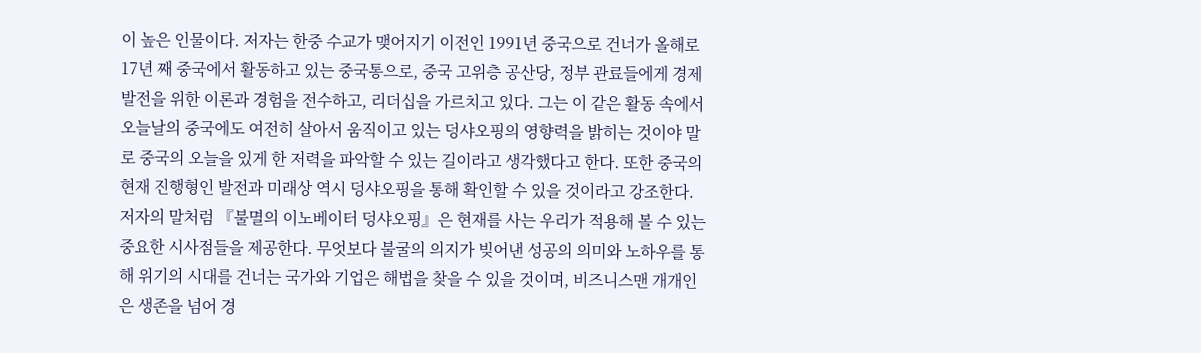이 높은 인물이다. 저자는 한중 수교가 맺어지기 이전인 1991년 중국으로 건너가 올해로 17년 째 중국에서 활동하고 있는 중국통으로, 중국 고위층 공산당, 정부 관료들에게 경제발전을 위한 이론과 경험을 전수하고, 리더십을 가르치고 있다. 그는 이 같은 활동 속에서 오늘날의 중국에도 여전히 살아서 움직이고 있는 덩샤오핑의 영향력을 밝히는 것이야 말로 중국의 오늘을 있게 한 저력을 파악할 수 있는 길이라고 생각했다고 한다. 또한 중국의 현재 진행형인 발전과 미래상 역시 덩샤오핑을 통해 확인할 수 있을 것이라고 강조한다.
저자의 말처럼 『불멸의 이노베이터 덩샤오핑』은 현재를 사는 우리가 적용해 볼 수 있는 중요한 시사점들을 제공한다. 무엇보다 불굴의 의지가 빚어낸 성공의 의미와 노하우를 통해 위기의 시대를 건너는 국가와 기업은 해법을 찾을 수 있을 것이며, 비즈니스맨 개개인은 생존을 넘어 경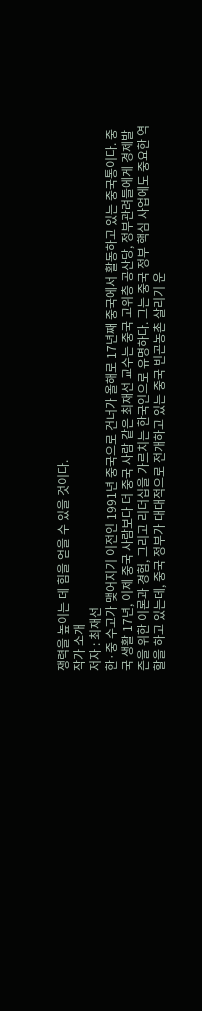쟁력을 높이는 데 힘을 얻을 수 있을 것이다.
작가 소개
저자 : 최재선
한·중 수고가 맺어지기 이전인 1991년 중국으로 건너가 올해로 17년째 중국에서 활동하고 있는 중국통이다. 중국 생활 17년, 이제 중국 사람보다 더 중국 사람 같은 최재선 교수는 중국 고위층 공산당, 정부관려들에게 경제발즌을 위한 이론과 경험, 그리고 리더십을 가르치는 한국인으로 유명하다. 그는 중국 정부 핵심 사업에도 중요한 역할을 하고 있는데, 중국 정부가 대대적으로 전개하고 있는 중국 빈곤농촌 살리기 운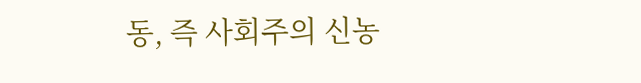동, 즉 사회주의 신농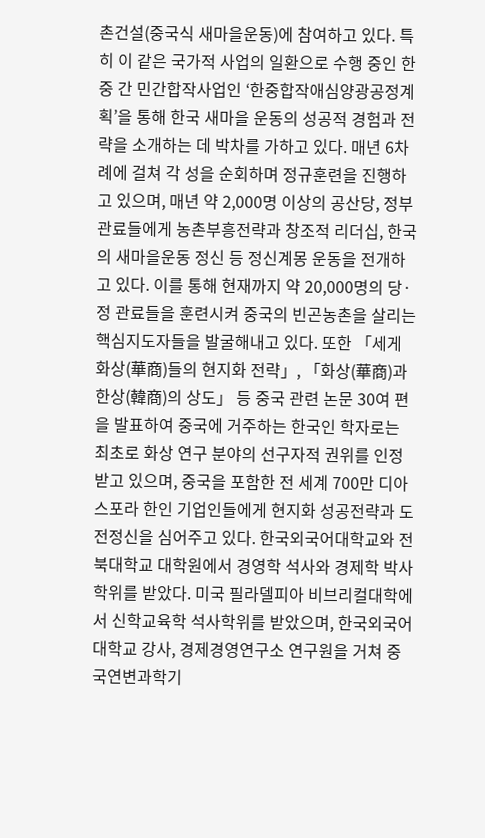촌건설(중국식 새마을운동)에 참여하고 있다. 특히 이 같은 국가적 사업의 일환으로 수행 중인 한중 간 민간합작사업인 ‘한중합작애심양광공정계획’을 통해 한국 새마을 운동의 성공적 경험과 전략을 소개하는 데 박차를 가하고 있다. 매년 6차례에 걸쳐 각 성을 순회하며 정규훈련을 진행하고 있으며, 매년 약 2,000명 이상의 공산당, 정부 관료들에게 농촌부흥전략과 창조적 리더십, 한국의 새마을운동 정신 등 정신계몽 운동을 전개하고 있다. 이를 통해 현재까지 약 20,000명의 당·정 관료들을 훈련시켜 중국의 빈곤농촌을 살리는 핵심지도자들을 발굴해내고 있다. 또한 「세게 화상(華商)들의 현지화 전략」, 「화상(華商)과 한상(韓商)의 상도」 등 중국 관련 논문 30여 편을 발표하여 중국에 거주하는 한국인 학자로는 최초로 화상 연구 분야의 선구자적 권위를 인정받고 있으며, 중국을 포함한 전 세계 700만 디아스포라 한인 기업인들에게 현지화 성공전략과 도전정신을 심어주고 있다. 한국외국어대학교와 전북대학교 대학원에서 경영학 석사와 경제학 박사학위를 받았다. 미국 필라델피아 비브리컬대학에서 신학교육학 석사학위를 받았으며, 한국외국어대학교 강사, 경제경영연구소 연구원을 거쳐 중국연변과학기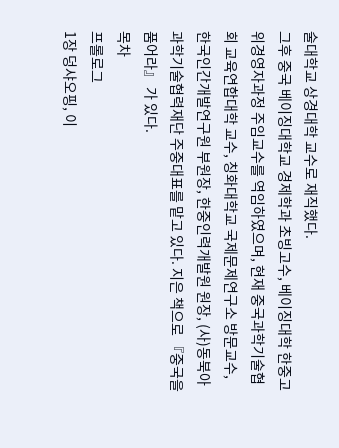술대학교 상경대학 교수로 재직했다.
그후 중국 베이징대학교 경제학과 초빙고수, 베이징대학 한중고위경영자과정 주임교수를 역임하였으며, 현재 중국과학기술협회 교육연합대학 교수, 칭화대학교 국제문제연구소 방문교수, 한국인간개발연구원 부원장, 한중인력개발원 원장, (사)동북아과학기술협력재단 주중대표를 맡고 있다. 지은 책으로 『중국을 품어라』 가 있다.
목차
프롤로그
1장 덩샤오핑, 이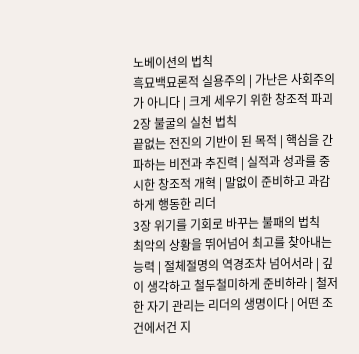노베이션의 법칙
흑묘백묘론적 실용주의 | 가난은 사회주의가 아니다 | 크게 세우기 위한 창조적 파괴
2장 불굴의 실천 법칙
끝없는 전진의 기반이 된 목적 | 핵심을 간파하는 비전과 추진력 | 실적과 성과를 중시한 창조적 개혁 | 말없이 준비하고 과감하게 행동한 리더
3장 위기를 기회로 바꾸는 불패의 법칙
최악의 상황을 뛰어넘어 최고를 찾아내는 능력 | 절체절명의 역경조차 넘어서라 | 깊이 생각하고 철두철미하게 준비하라 | 철저한 자기 관리는 리더의 생명이다 | 어떤 조건에서건 지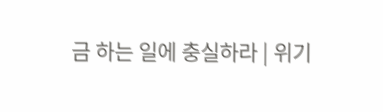금 하는 일에 충실하라 | 위기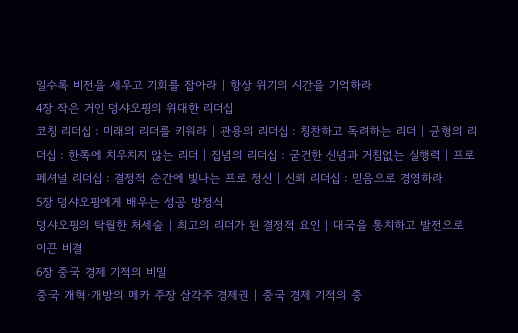일수록 비전을 세우고 기회를 잡아라 | 항상 위기의 시간을 기억하라
4장 작은 거인 덩샤오핑의 위대한 리더십
코칭 리더십 : 미래의 리더를 키워라 | 관용의 리더십 : 칭찬하고 독려하는 리더 | 균형의 리더십 : 한쪽에 치우치지 않는 리더 | 집념의 리더십 : 굳건한 신념과 거침없는 실행력 | 프로페셔널 리더십 : 결정적 순간에 빛나는 프로 정신 | 신뢰 리더십 : 믿음으로 경영하라
5장 덩샤오핑에게 배우는 성공 방정식
덩샤오핑의 탁월한 처세술 | 최고의 리더가 된 결정적 요인 | 대국을 통치하고 발전으로 이끈 비결
6장 중국 경제 기적의 비밀
중국 개혁·개방의 메카 주장 삼각주 경제권 | 중국 경제 기적의 중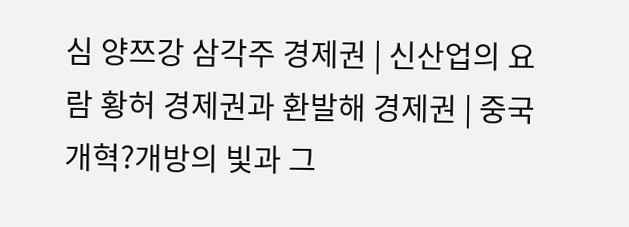심 양쯔강 삼각주 경제권 | 신산업의 요람 황허 경제권과 환발해 경제권 | 중국 개혁?개방의 빛과 그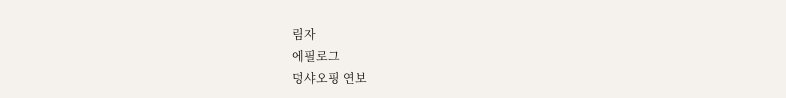림자
에필로그
덩샤오핑 연보